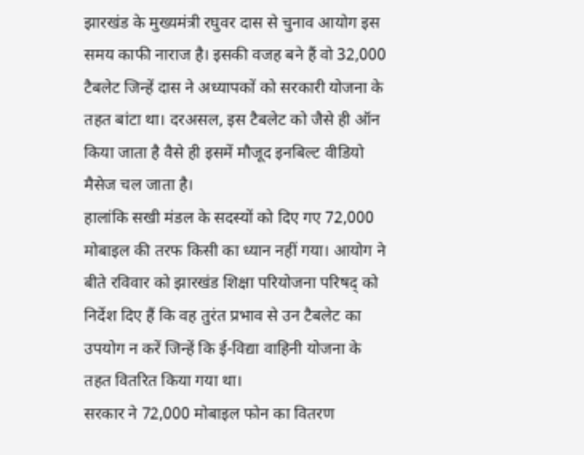झारखंड के मुख्यमंत्री रघुवर दास से चुनाव आयोग इस समय काफी नाराज है। इसकी वजह बने हैं वो 32,000 टैबलेट जिन्हें दास ने अध्यापकों को सरकारी योजना के तहत बांटा था। दरअसल, इस टैबलेट को जैसे ही ऑन किया जाता है वैसे ही इसमें मौजूद इनबिल्ट वीडियो मैसेज चल जाता है।
हालांकि सखी मंडल के सदस्यों को दिए गए 72,000 मोबाइल की तरफ किसी का ध्यान नहीं गया। आयोग ने बीते रविवार को झारखंड शिक्षा परियोजना परिषद् को निर्देश दिए हैं कि वह तुरंत प्रभाव से उन टैबलेट का उपयोग न करें जिन्हें कि ई-विद्या वाहिनी योजना के तहत वितरित किया गया था।
सरकार ने 72,000 मोबाइल फोन का वितरण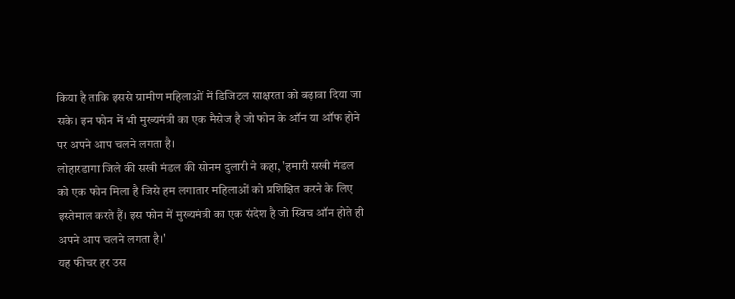किया है ताकि इससे ग्रामीण महिलाओं में डिजिटल साक्षरता को बढ़ावा दिया जा सके। इन फोन में भी मुख्यमंत्री का एक मैसेज है जो फोन के ऑन या ऑफ होने पर अपने आप चलने लगता है।
लोहारडागा जिले की सखी मंडल की सोनम दुलारी ने कहा, 'हमारी सखी मंडल को एक फोन मिला है जिसे हम लगातार महिलाओं को प्रशिक्षित करने के लिए इस्तेमाल करते हैं। इस फोन में मुख्यमंत्री का एक संदेश है जो स्विच ऑन होते ही अपने आप चलने लगता है।'
यह फीचर हर उस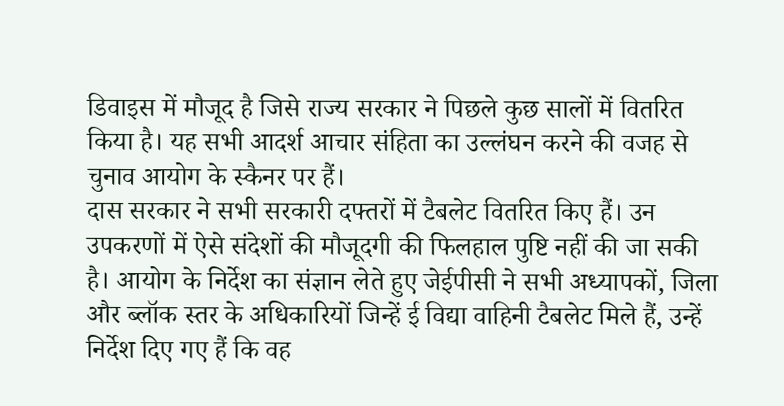डिवाइस में मौजूद है जिसे राज्य सरकार ने पिछले कुछ सालों में वितरित किया है। यह सभी आदर्श आचार संहिता का उल्लंघन करने की वजह से चुनाव आयोग के स्कैनर पर हैं।
दास सरकार ने सभी सरकारी दफ्तरों में टैबलेट वितरित किए हैं। उन उपकरणों में ऐसे संदेशों की मौजूदगी की फिलहाल पुष्टि नहीं की जा सकी है। आयोग के निर्देश का संज्ञान लेते हुए जेईपीसी ने सभी अध्यापकों, जिला और ब्लॉक स्तर के अधिकारियों जिन्हें ई विद्या वाहिनी टैबलेट मिले हैं, उन्हें निर्देश दिए गए हैं कि वह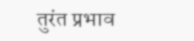तुरंत प्रभाव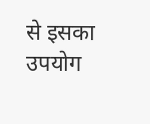से इसका उपयोग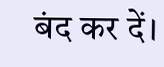बंद कर दें।